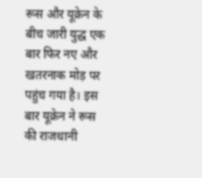रूस और यूक्रेन के बीच जारी युद्ध एक बार फिर नए और खतरनाक मोड़ पर पहुंच गया है। इस बार यूक्रेन ने रूस की राजधानी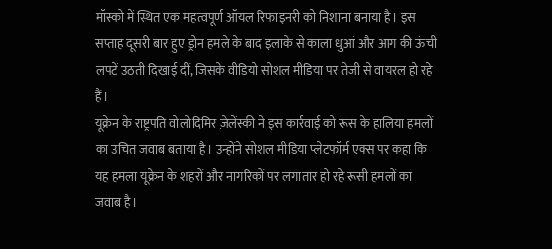मॉस्को में स्थित एक महत्वपूर्ण ऑयल रिफाइनरी को निशाना बनाया है। इस सप्ताह दूसरी बार हुए ड्रोन हमले के बाद इलाके से काला धुआं और आग की ऊंची लपटें उठती दिखाई दीं, जिसके वीडियो सोशल मीडिया पर तेजी से वायरल हो रहे हैं।
यूक्रेन के राष्ट्रपति वोलोदिमिर ज़ेलेंस्की ने इस कार्रवाई को रूस के हालिया हमलों का उचित जवाब बताया है। उन्होंने सोशल मीडिया प्लेटफॉर्म एक्स पर कहा कि यह हमला यूक्रेन के शहरों और नागरिकों पर लगातार हो रहे रूसी हमलों का जवाब है।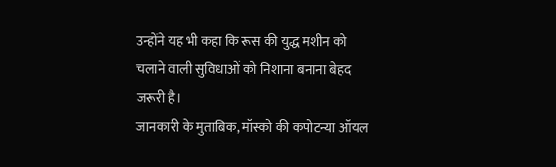उन्होंने यह भी कहा कि रूस की युद्ध मशीन को चलाने वाली सुविधाओं को निशाना बनाना बेहद जरूरी है।
जानकारी के मुताबिक, मॉस्को की कपोटन्या ऑयल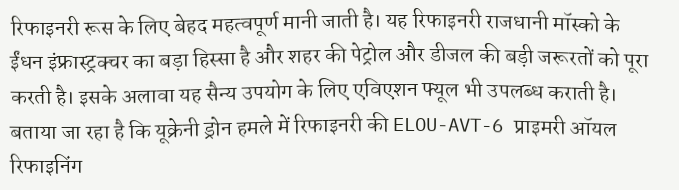रिफाइनरी रूस के लिए बेहद महत्वपूर्ण मानी जाती है। यह रिफाइनरी राजधानी मॉस्को के ईंधन इंफ्रास्ट्रक्चर का बड़ा हिस्सा है और शहर की पेट्रोल और डीजल की बड़ी जरूरतों को पूरा करती है। इसके अलावा यह सैन्य उपयोग के लिए एविएशन फ्यूल भी उपलब्ध कराती है।
बताया जा रहा है कि यूक्रेनी ड्रोन हमले में रिफाइनरी की ELOU-AVT-6 प्राइमरी ऑयल रिफाइनिंग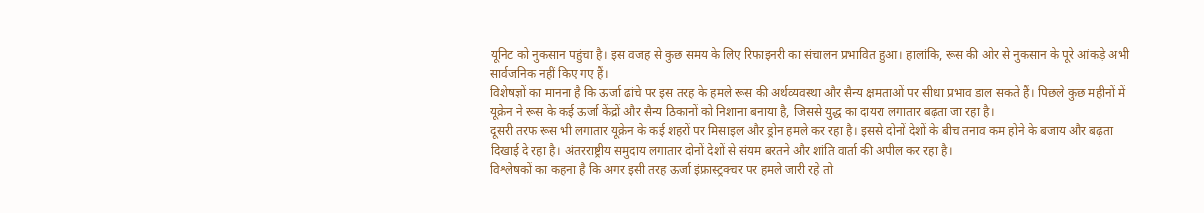यूनिट को नुकसान पहुंचा है। इस वजह से कुछ समय के लिए रिफाइनरी का संचालन प्रभावित हुआ। हालांकि, रूस की ओर से नुकसान के पूरे आंकड़े अभी सार्वजनिक नहीं किए गए हैं।
विशेषज्ञों का मानना है कि ऊर्जा ढांचे पर इस तरह के हमले रूस की अर्थव्यवस्था और सैन्य क्षमताओं पर सीधा प्रभाव डाल सकते हैं। पिछले कुछ महीनों में यूक्रेन ने रूस के कई ऊर्जा केंद्रों और सैन्य ठिकानों को निशाना बनाया है, जिससे युद्ध का दायरा लगातार बढ़ता जा रहा है।
दूसरी तरफ रूस भी लगातार यूक्रेन के कई शहरों पर मिसाइल और ड्रोन हमले कर रहा है। इससे दोनों देशों के बीच तनाव कम होने के बजाय और बढ़ता दिखाई दे रहा है। अंतरराष्ट्रीय समुदाय लगातार दोनों देशों से संयम बरतने और शांति वार्ता की अपील कर रहा है।
विश्लेषकों का कहना है कि अगर इसी तरह ऊर्जा इंफ्रास्ट्रक्चर पर हमले जारी रहे तो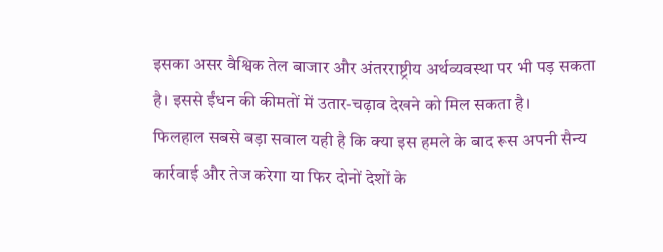इसका असर वैश्विक तेल बाजार और अंतरराष्ट्रीय अर्थव्यवस्था पर भी पड़ सकता है। इससे ईंधन की कीमतों में उतार-चढ़ाव देखने को मिल सकता है।
फिलहाल सबसे बड़ा सवाल यही है कि क्या इस हमले के बाद रूस अपनी सैन्य कार्रवाई और तेज करेगा या फिर दोनों देशों के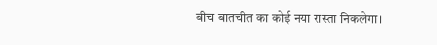बीच बातचीत का कोई नया रास्ता निकलेगा।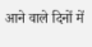आने वाले दिनों में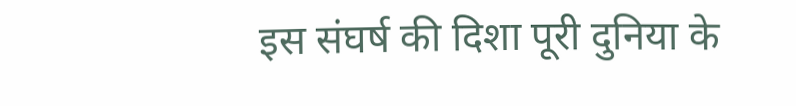इस संघर्ष की दिशा पूरी दुनिया के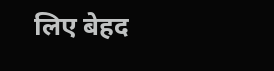लिए बेहद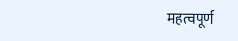महत्वपूर्ण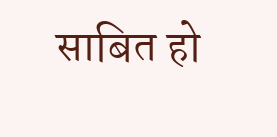साबित हो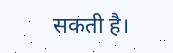सकती है।